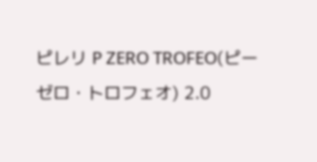ピレリ P ZERO TROFEO(ピーゼロ・トロフェオ) 2.0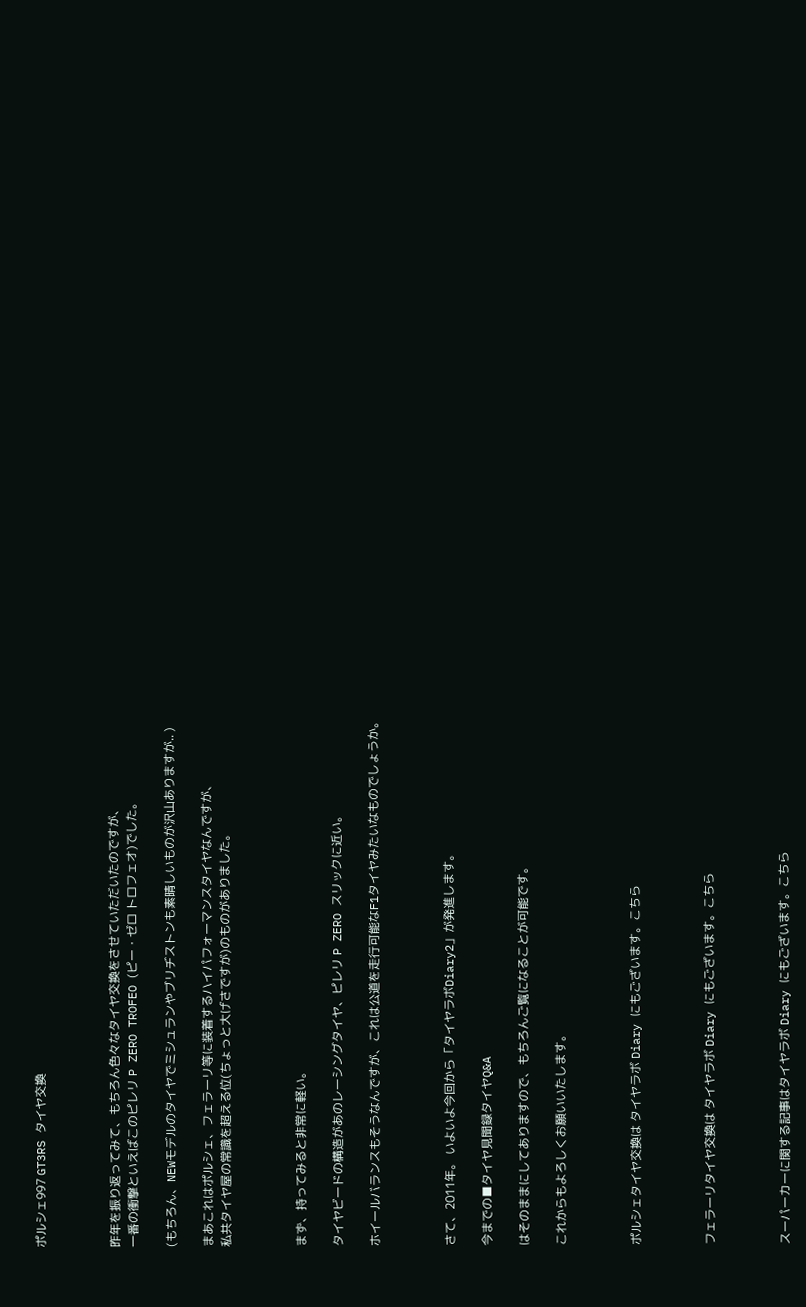ポルシェ997 GT3RS タイヤ交換



昨年を振り返ってみて、もちろん色々なタイヤ交換をさせていただいたのですが、
一番の衝撃といえばこのピレリ P ZERO TROFEO (ピー・ゼロ トロフェオ)でした。

(もちろん、NEWモデルのタイヤでミシュランやブリヂストンも素晴しいものが沢山ありますが.. )

まあこれはポルシェ、フェラーリ等に装着するハイパフォーマンスタイヤなんですが、
私共タイヤ屋の常識を超える位(ちょっと大げさですが)のものがありました。



まず、持ってみると非常に軽い。

タイヤビードの構造があのレーシングタイヤ、ピレリ P ZERO スリックに近い。

ホイールバランスもそうなんですが、これは公道を走行可能なF1タイヤみたいなものでしょうか。



さて、2011年。 いよいよ今回から「タイヤラボDiary2」が発進します。

今までの■タイヤ見聞録タイヤQ&A

はそのままにしてありますので、もちろんご覧になることが可能です。

これからもよろしくお願いいたします。



ポルシェタイヤ交換は タイヤラボ Diary にもございます。こちら



フェラーリタイヤ交換は タイヤラボ Diary にもございます。こちら



スーパーカーに関する記事はタイヤラボ Diary にもございます。こちら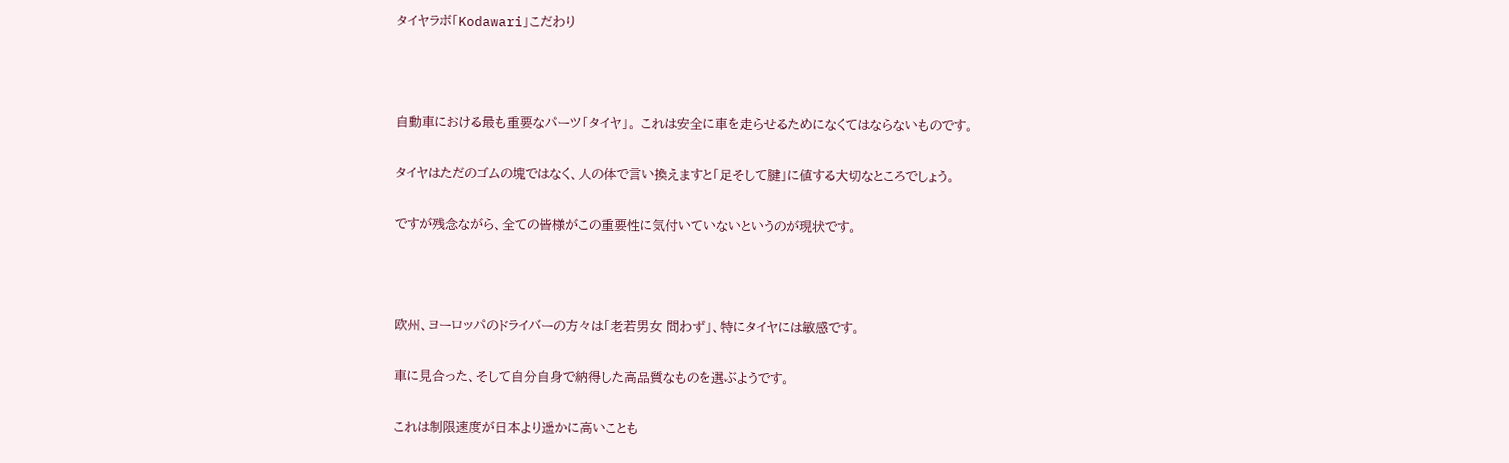タイヤラボ「Kodawari」こだわり



自動車における最も重要なパーツ「タイヤ」。 これは安全に車を走らせるためになくてはならないものです。

タイヤはただのゴムの塊ではなく、人の体で言い換えますと「足そして腱」に値する大切なところでしょう。

ですが残念ながら、全ての皆様がこの重要性に気付いていないというのが現状です。



欧州、ヨーロッパのドライバーの方々は「老若男女 問わず」、特にタイヤには敏感です。

車に見合った、そして自分自身で納得した高品質なものを選ぶようです。

これは制限速度が日本より遥かに高いことも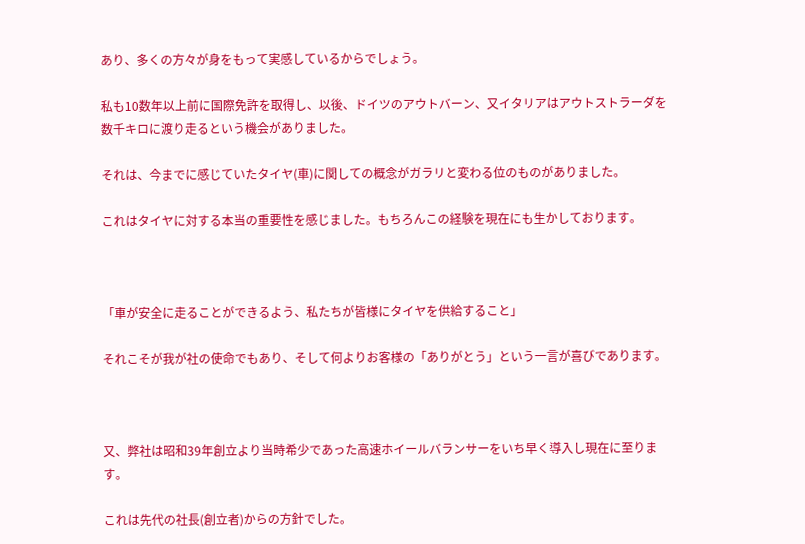あり、多くの方々が身をもって実感しているからでしょう。

私も10数年以上前に国際免許を取得し、以後、ドイツのアウトバーン、又イタリアはアウトストラーダを数千キロに渡り走るという機会がありました。

それは、今までに感じていたタイヤ(車)に関しての概念がガラリと変わる位のものがありました。

これはタイヤに対する本当の重要性を感じました。もちろんこの経験を現在にも生かしております。



「車が安全に走ることができるよう、私たちが皆様にタイヤを供給すること」

それこそが我が社の使命でもあり、そして何よりお客様の「ありがとう」という一言が喜びであります。



又、弊社は昭和39年創立より当時希少であった高速ホイールバランサーをいち早く導入し現在に至ります。

これは先代の社長(創立者)からの方針でした。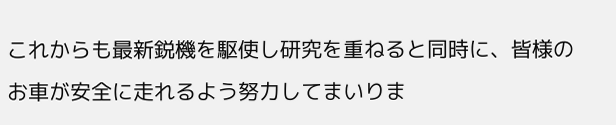これからも最新鋭機を駆使し研究を重ねると同時に、皆様のお車が安全に走れるよう努力してまいりま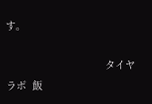す。

                                 タイヤラボ  飯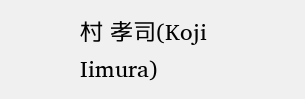村 孝司(Koji Iimura)